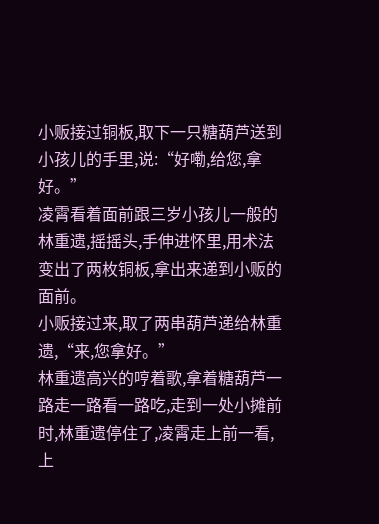小贩接过铜板,取下一只糖葫芦送到小孩儿的手里,说:“好嘞,给您,拿好。”
凌霄看着面前跟三岁小孩儿一般的林重遗,摇摇头,手伸进怀里,用术法变出了两枚铜板,拿出来递到小贩的面前。
小贩接过来,取了两串葫芦递给林重遗,“来,您拿好。”
林重遗高兴的哼着歌,拿着糖葫芦一路走一路看一路吃,走到一处小摊前时,林重遗停住了,凌霄走上前一看,上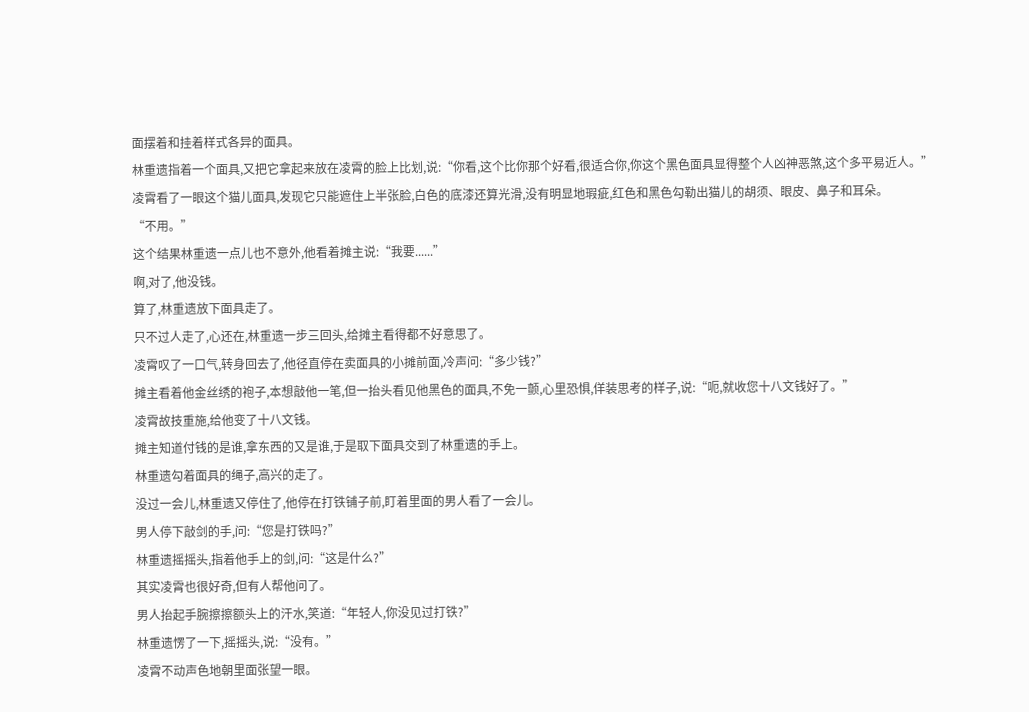面摆着和挂着样式各异的面具。
林重遗指着一个面具,又把它拿起来放在凌霄的脸上比划,说:“你看,这个比你那个好看,很适合你,你这个黑色面具显得整个人凶神恶煞,这个多平易近人。”
凌霄看了一眼这个猫儿面具,发现它只能遮住上半张脸,白色的底漆还算光滑,没有明显地瑕疵,红色和黑色勾勒出猫儿的胡须、眼皮、鼻子和耳朵。
“不用。”
这个结果林重遗一点儿也不意外,他看着摊主说:“我要......”
啊,对了,他没钱。
算了,林重遗放下面具走了。
只不过人走了,心还在,林重遗一步三回头,给摊主看得都不好意思了。
凌霄叹了一口气,转身回去了,他径直停在卖面具的小摊前面,冷声问:“多少钱?”
摊主看着他金丝绣的袍子,本想敲他一笔,但一抬头看见他黑色的面具,不免一颤,心里恐惧,佯装思考的样子,说:“呃,就收您十八文钱好了。”
凌霄故技重施,给他变了十八文钱。
摊主知道付钱的是谁,拿东西的又是谁,于是取下面具交到了林重遗的手上。
林重遗勾着面具的绳子,高兴的走了。
没过一会儿,林重遗又停住了,他停在打铁铺子前,盯着里面的男人看了一会儿。
男人停下敲剑的手,问:“您是打铁吗?”
林重遗摇摇头,指着他手上的剑,问:“这是什么?”
其实凌霄也很好奇,但有人帮他问了。
男人抬起手腕擦擦额头上的汗水,笑道:“年轻人,你没见过打铁?”
林重遗愣了一下,摇摇头,说:“没有。”
凌霄不动声色地朝里面张望一眼。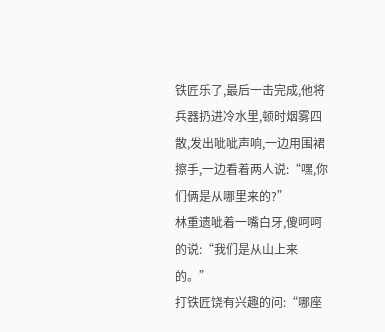铁匠乐了,最后一击完成,他将兵器扔进冷水里,顿时烟雾四散,发出呲呲声响,一边用围裙擦手,一边看着两人说:“嘿,你们俩是从哪里来的?”
林重遗呲着一嘴白牙,傻呵呵的说:“我们是从山上来的。”
打铁匠饶有兴趣的问:“哪座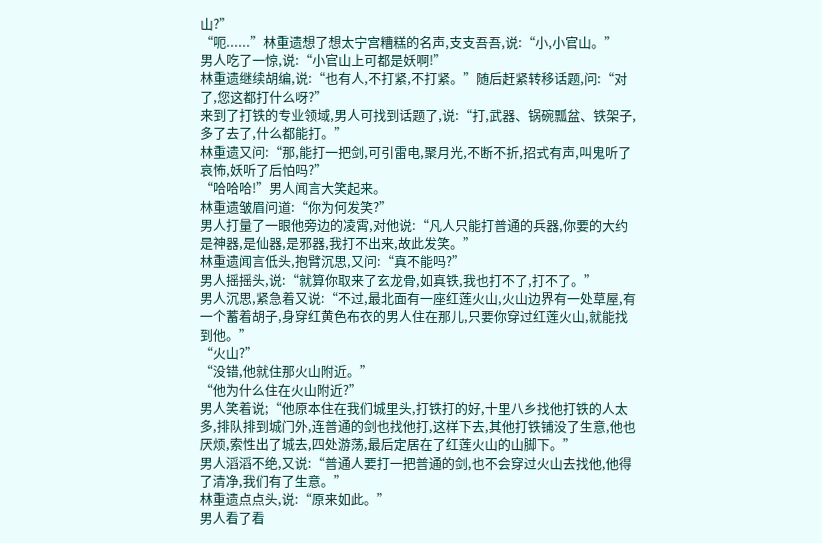山?”
“呃......”林重遗想了想太宁宫糟糕的名声,支支吾吾,说:“小,小官山。”
男人吃了一惊,说:“小官山上可都是妖啊!”
林重遗继续胡编,说:“也有人,不打紧,不打紧。”随后赶紧转移话题,问:“对了,您这都打什么呀?”
来到了打铁的专业领域,男人可找到话题了,说:“打,武器、锅碗瓢盆、铁架子,多了去了,什么都能打。”
林重遗又问:“那,能打一把剑,可引雷电,聚月光,不断不折,招式有声,叫鬼听了哀怖,妖听了后怕吗?”
“哈哈哈!”男人闻言大笑起来。
林重遗皱眉问道:“你为何发笑?”
男人打量了一眼他旁边的凌霄,对他说:“凡人只能打普通的兵器,你要的大约是神器,是仙器,是邪器,我打不出来,故此发笑。”
林重遗闻言低头,抱臂沉思,又问:“真不能吗?”
男人摇摇头,说:“就算你取来了玄龙骨,如真铁,我也打不了,打不了。”
男人沉思,紧急着又说:“不过,最北面有一座红莲火山,火山边界有一处草屋,有一个蓄着胡子,身穿红黄色布衣的男人住在那儿,只要你穿过红莲火山,就能找到他。”
“火山?”
“没错,他就住那火山附近。”
“他为什么住在火山附近?”
男人笑着说;“他原本住在我们城里头,打铁打的好,十里八乡找他打铁的人太多,排队排到城门外,连普通的剑也找他打,这样下去,其他打铁铺没了生意,他也厌烦,索性出了城去,四处游荡,最后定居在了红莲火山的山脚下。”
男人滔滔不绝,又说:“普通人要打一把普通的剑,也不会穿过火山去找他,他得了清净,我们有了生意。”
林重遗点点头,说:“原来如此。”
男人看了看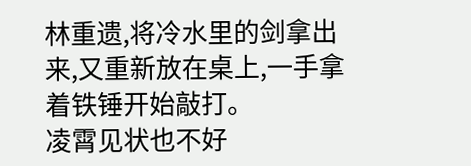林重遗,将冷水里的剑拿出来,又重新放在桌上,一手拿着铁锤开始敲打。
凌霄见状也不好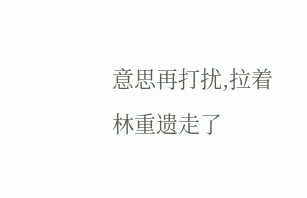意思再打扰,拉着林重遗走了